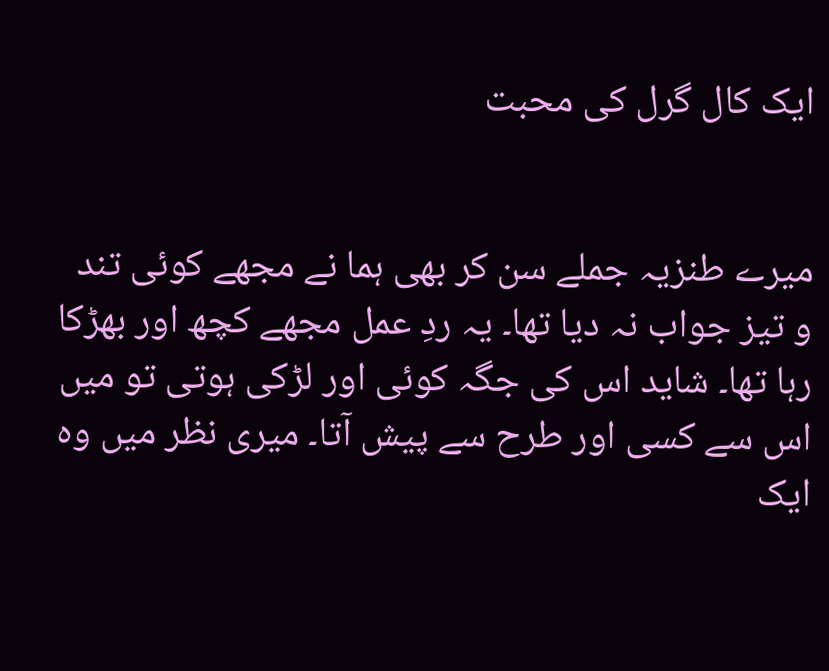ایک کال گرل کی محبت


میرے طنزیہ جملے سن کر بھی ہما نے مجھے کوئی تند و تیز جواب نہ دیا تھا۔ یہ ردِ عمل مجھے کچھ اور بھڑکا رہا تھا۔ شاید اس کی جگہ کوئی اور لڑکی ہوتی تو میں اس سے کسی اور طرح سے پیش آتا۔ میری نظر میں وہ ایک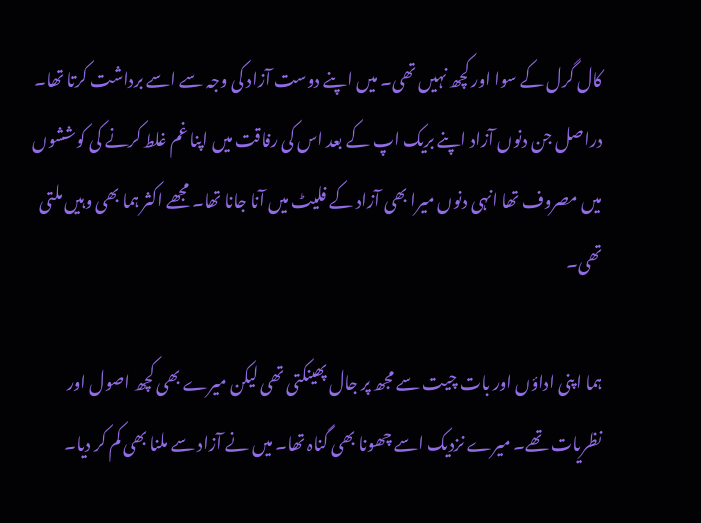کال گرل کے سوا اور کچھ نہیں تھی۔ میں اپنے دوست آزاد کی وجہ سے اسے برداشت کرتا تھا۔ دراصل جن دنوں آزاد اپنے بریک اپ کے بعد اس کی رفاقت میں اپنا غم غلط کرنے کی کوششوں میں مصروف تھا انہی دنوں میرا بھی آزاد کے فلیٹ میں آنا جانا تھا۔ مجھے اکثر ہما بھی وہیں ملتی تھی۔

ہما اپنی اداؤں اور بات چیت سے مجھ پر جال پھینکتی تھی لیکن میرے بھی کچھ اصول اور نظریات تھے۔ میرے نزدیک اسے چھونا بھی گناہ تھا۔ میں نے آزاد سے ملنا بھی کم کر دیا۔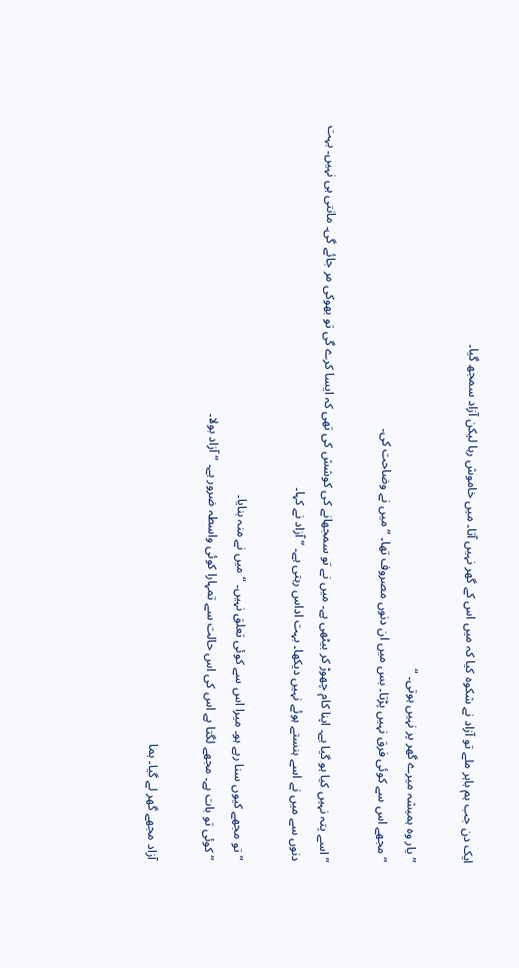ایک دن جب ہم باہر ملے تو آزاد نے شکوہ کیا کہ میں اس کے گھر نہیں آتا۔ میں خاموش رہا لیکن آزاد سمجھ گیا۔

”یار وہ ہمیشہ میرے گھر پر نہیں ہوتی۔ “
”مجھے اس سے کوئی فرق نہیں پڑتا۔ بس میں ان دنوں مصروف تھا۔ “ میں نے وضاحت کی۔

” اسے پتہ نہیں کیا ہو گیا ہے۔ اپنا کام چھوڑ کر بیٹھی ہے۔ میں نے تو سمجھانے کی کوشش کی تھی کہ ایسا کرے گی تو بھوکی مر جائے گی۔ مانتی ہی نہیں۔ بہت دنوں سے میں نے اسے ہنستے ہوئے نہیں دیکھا۔ بہت اداس رہتی ہے۔ “ آزاد نے کہا۔

”تو مجھے کیوں سنا رہے ہو۔ میرا اس سے کوئی تعلق نہیں۔ “ میں نے منہ بنایا۔
”کوئی تو بات ہے۔ مجھے لگتا ہے اس کی اس حالت سے تمہارا کوئی واسطہ ضرور ہے۔ “ آزاد بولا۔

آزاد مجھے گھر لے گیا۔ ہما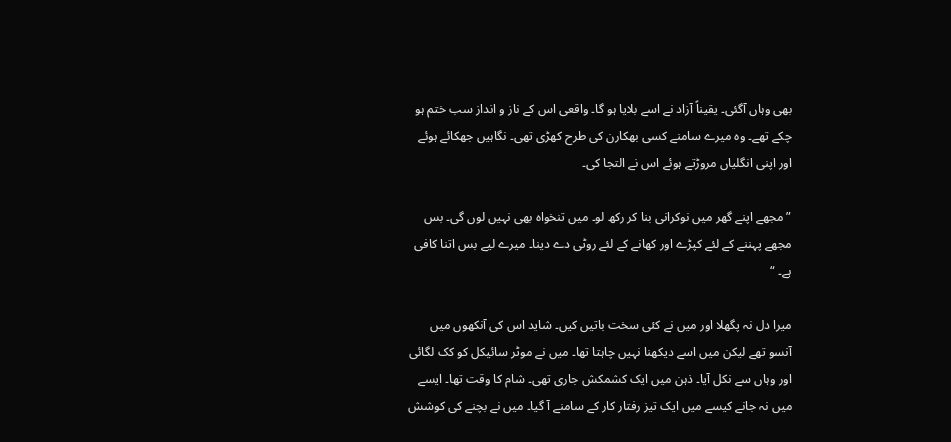بھی وہاں آگئی۔ یقیناً آزاد نے اسے بلایا ہو گا۔ واقعی اس کے ناز و انداز سب ختم ہو چکے تھے۔ وہ میرے سامنے کسی بھکارن کی طرح کھڑی تھی۔ نگاہیں جھکائے ہوئے اور اپنی انگلیاں مروڑتے ہوئے اس نے التجا کی۔

”مجھے اپنے گھر میں نوکرانی بنا کر رکھ لو۔ میں تنخواہ بھی نہیں لوں گی۔ بس مجھے پہننے کے لئے کپڑے اور کھانے کے لئے روٹی دے دینا۔ میرے لیے بس اتنا کافی ہے۔ “

میرا دل نہ پگھلا اور میں نے کئی سخت باتیں کیں۔ شاید اس کی آنکھوں میں آنسو تھے لیکن میں اسے دیکھنا نہیں چاہتا تھا۔ میں نے موٹر سائیکل کو کک لگائی اور وہاں سے نکل آیا۔ ذہن میں ایک کشمکش جاری تھی۔ شام کا وقت تھا۔ ایسے میں نہ جانے کیسے میں ایک تیز رفتار کار کے سامنے آ گیا۔ میں نے بچنے کی کوشش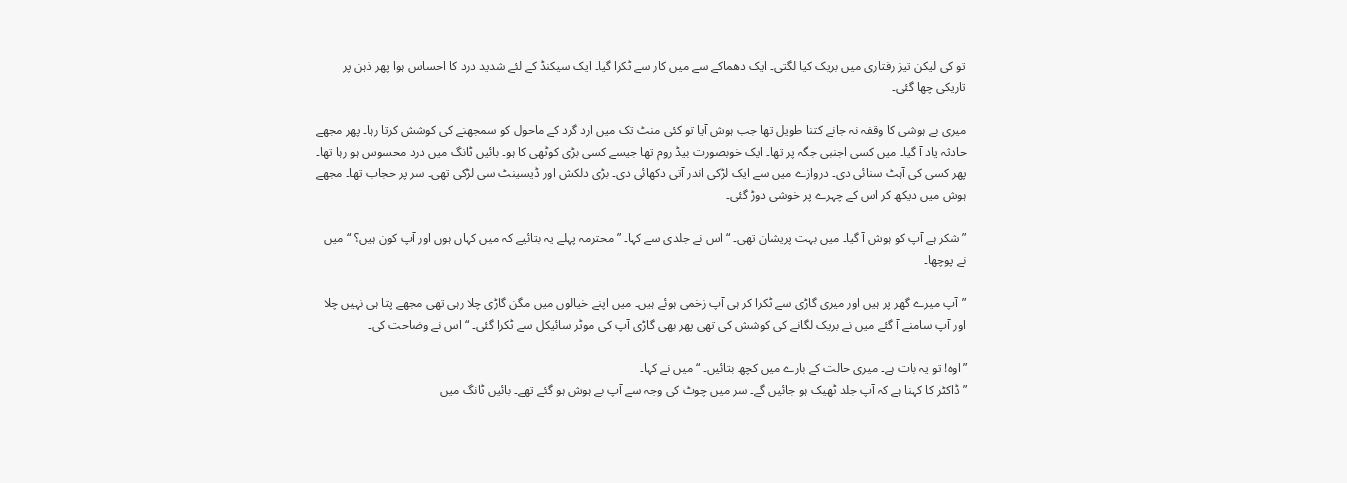تو کی لیکن تیز رفتاری میں بریک کیا لگتی۔ ایک دھماکے سے میں کار سے ٹکرا گیا۔ ایک سیکنڈ کے لئے شدید درد کا احساس ہوا پھر ذہن پر تاریکی چھا گئی۔

میری بے ہوشی کا وقفہ نہ جانے کتنا طویل تھا جب ہوش آیا تو کئی منٹ تک میں ارد گرد کے ماحول کو سمجھنے کی کوشش کرتا رہا۔ پھر مجھے حادثہ یاد آ گیا۔ میں کسی اجنبی جگہ پر تھا۔ ایک خوبصورت بیڈ روم تھا جیسے کسی بڑی کوٹھی کا ہو۔ بائیں ٹانگ میں درد محسوس ہو رہا تھا۔ پھر کسی کی آہٹ سنائی دی۔ دروازے میں سے ایک لڑکی اندر آتی دکھائی دی۔ بڑی دلکش اور ڈیسینٹ سی لڑکی تھی۔ سر پر حجاب تھا۔ مجھے ہوش میں دیکھ کر اس کے چہرے پر خوشی دوڑ گئی۔

”شکر ہے آپ کو ہوش آ گیا۔ میں بہت پریشان تھی۔ “ اس نے جلدی سے کہا۔ ”محترمہ پہلے یہ بتائیے کہ میں کہاں ہوں اور آپ کون ہیں؟ “ میں نے پوچھا۔

”آپ میرے گھر پر ہیں اور میری گاڑی سے ٹکرا کر ہی آپ زخمی ہوئے ہیں۔ میں اپنے خیالوں میں مگن گاڑی چلا رہی تھی مجھے پتا ہی نہیں چلا اور آپ سامنے آ گئے میں نے بریک لگانے کی کوشش کی تھی پھر بھی گاڑی آپ کی موٹر سائیکل سے ٹکرا گئی۔ “ اس نے وضاحت کی۔

”اوہ! تو یہ بات ہے۔ میری حالت کے بارے میں کچھ بتائیں۔ “ میں نے کہا۔
”ڈاکٹر کا کہنا ہے کہ آپ جلد ٹھیک ہو جائیں گے۔ سر میں چوٹ کی وجہ سے آپ بے ہوش ہو گئے تھے۔ بائیں ٹانگ میں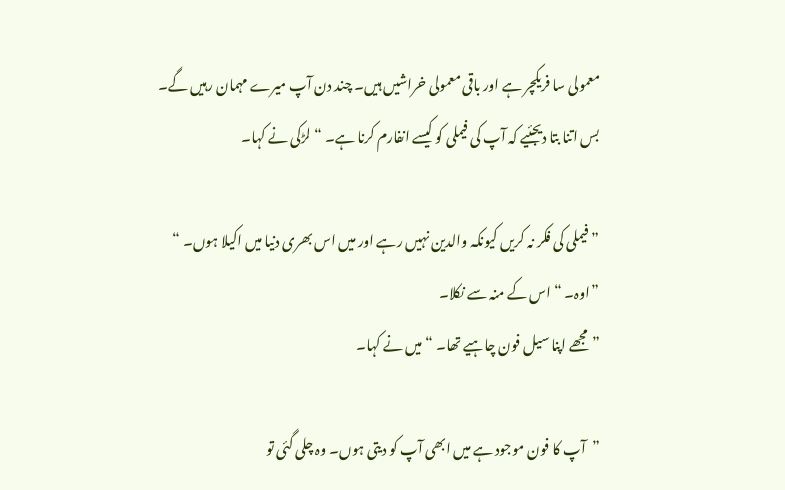معمولی سا فریکچر ہے اور باقی معمولی خراشیں ہیں۔ چند دن آپ میرے مہمان رہیں گے۔ بس اتنا بتا دیجئیے کہ آپ کی فیملی کو کیسے انفارم کرنا ہے۔ “ لڑکی نے کہا۔

”فیملی کی فکر نہ کریں کیونکہ والدین نہیں رہے اور میں اس بھری دنیا میں اکیلا ہوں۔ “
”اوہ۔ “ اس کے منہ سے نکلا۔
”مجھے اپنا سیل فون چاہیے تھا۔ “ میں نے کہا۔

”آپ کا فون موجود ہے میں ابھی آپ کو دیتی ہوں۔ وہ چلی گئی تو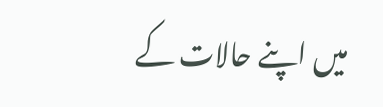میں اپنے حالات کے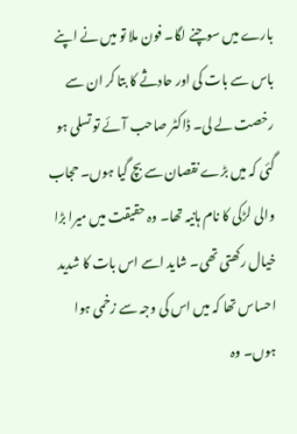بارے میں سوچنے لگا۔ فون ملا تو میں نے اپنے باس سے بات کی اور حادثے کا بتا کر ان سے رخصت لے لی۔ ڈاکٹر صاحب آئے تو تسلی ہو گئی کہ میں بڑے نقصان سے بچ گیا ہوں۔ حجاب والی لڑکی کا نام ہانیہ تھا۔ وہ حقیقت میں میرا بڑا خیال رکھتی تھی۔ شاید اسے اس بات کا شدید احساس تھا کہ میں اس کی وجہ سے زخمی ہوا ہوں۔ وہ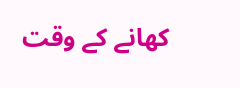کھانے کے وقت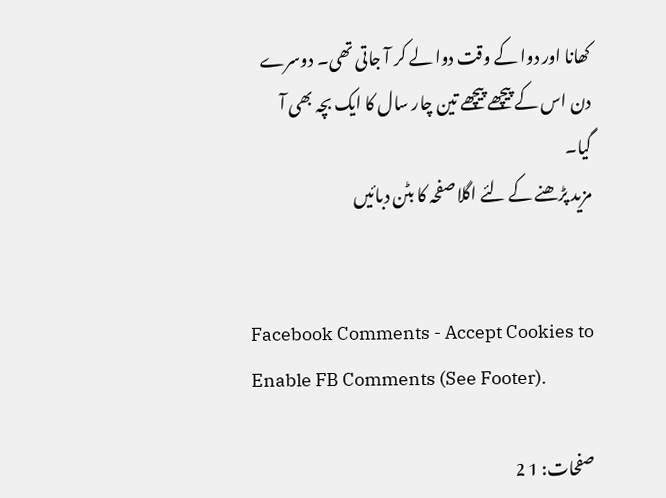کھانا اور دوا کے وقت دوا لے کر آ جاتی تھی۔ دوسرے دن اس کے پیچھے پیچھے تین چار سال کا ایک بچہ بھی آ گیا۔
مزید پڑھنے کے لئے اگلا صفحہ کا بٹن دبائیں


Facebook Comments - Accept Cookies to Enable FB Comments (See Footer).

صفحات: 1 2